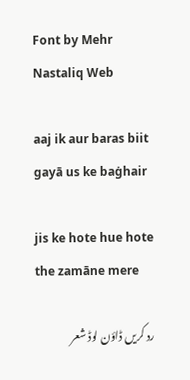Font by Mehr Nastaliq Web

aaj ik aur baras biit gayā us ke baġhair

jis ke hote hue hote the zamāne mere

رد کریں ڈاؤن لوڈ شعر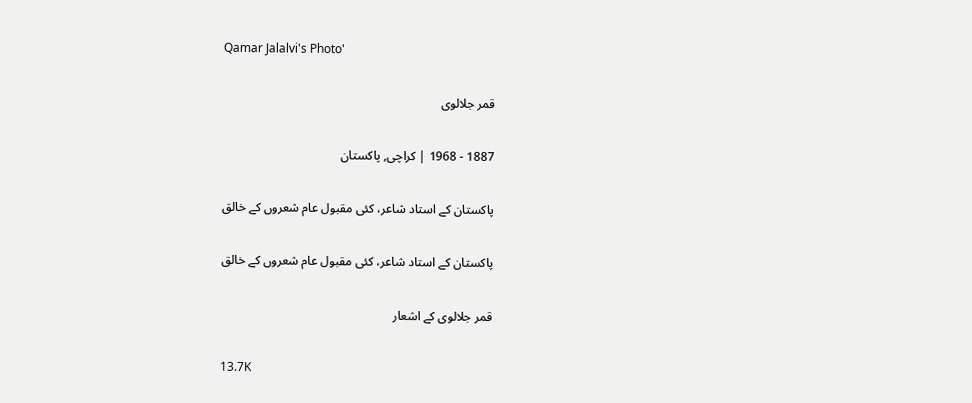Qamar Jalalvi's Photo'

قمر جلالوی

1887 - 1968 | کراچی, پاکستان

پاکستان کے استاد شاعر، کئی مقبول عام شعروں کے خالق

پاکستان کے استاد شاعر، کئی مقبول عام شعروں کے خالق

قمر جلالوی کے اشعار

13.7K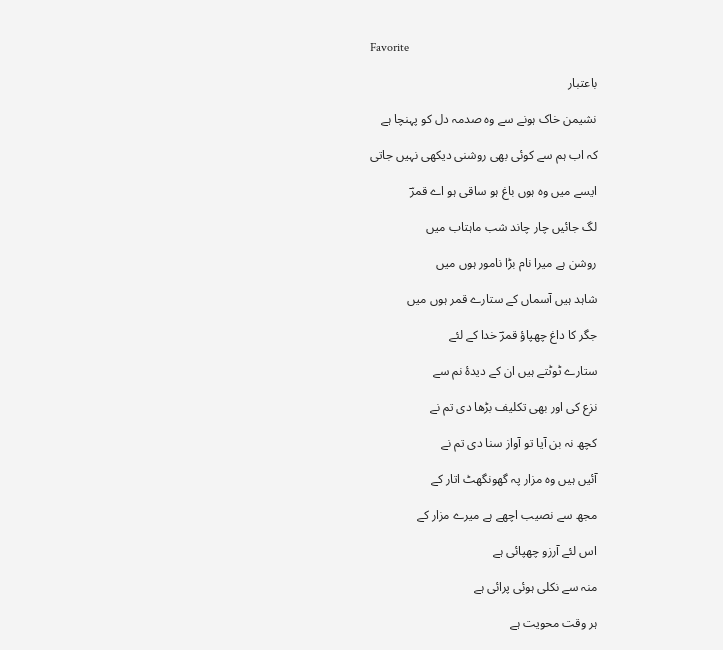Favorite

باعتبار

نشیمن خاک ہونے سے وہ صدمہ دل کو پہنچا ہے

کہ اب ہم سے کوئی بھی روشنی دیکھی نہیں جاتی

ایسے میں وہ ہوں باغ ہو ساقی ہو اے قمرؔ

لگ جائیں چار چاند شب ماہتاب میں

روشن ہے میرا نام بڑا نامور ہوں میں

شاہد ہیں آسماں کے ستارے قمر ہوں میں

جگر کا داغ چھپاؤ قمرؔ خدا کے لئے

ستارے ٹوٹتے ہیں ان کے دیدۂ نم سے

نزع کی اور بھی تکلیف بڑھا دی تم نے

کچھ نہ بن آیا تو آواز سنا دی تم نے

آئیں ہیں وہ مزار پہ گھونگھٹ اتار کے

مجھ سے نصیب اچھے ہے میرے مزار کے

اس لئے آرزو چھپائی ہے

منہ سے نکلی ہوئی پرائی ہے

ہر وقت محویت ہے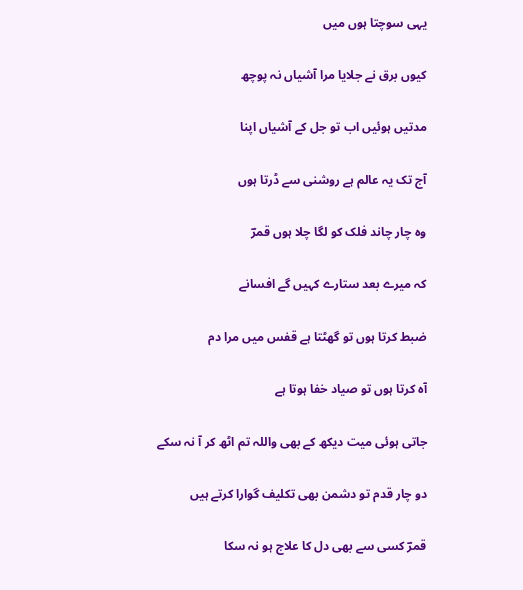یہی سوچتا ہوں میں

کیوں برق نے جلایا مرا آشیاں نہ پوچھ

مدتیں ہوئیں اب تو جل کے آشیاں اپنا

آج تک یہ عالم ہے روشنی سے ڈرتا ہوں

وہ چار چاند فلک کو لگا چلا ہوں قمرؔ

کہ میرے بعد ستارے کہیں گے افسانے

ضبط کرتا ہوں تو گھٹتا ہے قفس میں مرا دم

آہ کرتا ہوں تو صیاد خفا ہوتا ہے

جاتی ہوئی میت دیکھ کے بھی واللہ تم اٹھ کر آ نہ سکے

دو چار قدم تو دشمن بھی تکلیف گوارا کرتے ہیں

قمرؔ کسی سے بھی دل کا علاج ہو نہ سکا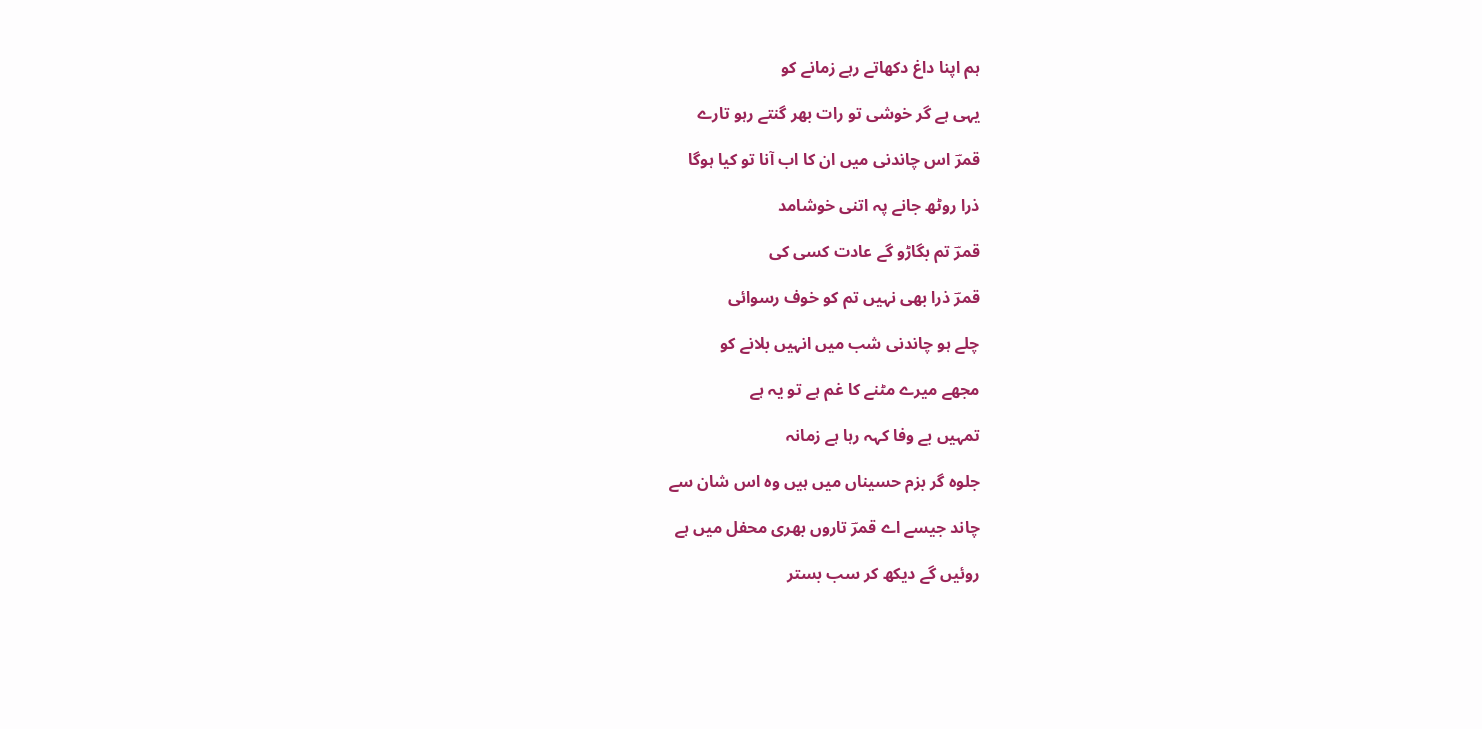ہم اپنا داغ دکھاتے رہے زمانے کو

یہی ہے گر خوشی تو رات بھر گنتے رہو تارے

قمرؔ اس چاندنی میں ان کا اب آنا تو کیا ہوگا

ذرا روٹھ جانے پہ اتنی خوشامد

قمرؔ تم بگاڑو گے عادت کسی کی

قمرؔ ذرا بھی نہیں تم کو خوف رسوائی

چلے ہو چاندنی شب میں انہیں بلانے کو

مجھے میرے مٹنے کا غم ہے تو یہ ہے

تمہیں بے وفا کہہ رہا ہے زمانہ

جلوہ گر بزم حسیناں میں ہیں وہ اس شان سے

چاند جیسے اے قمرؔ تاروں بھری محفل میں ہے

روئیں گے دیکھ کر سب بستر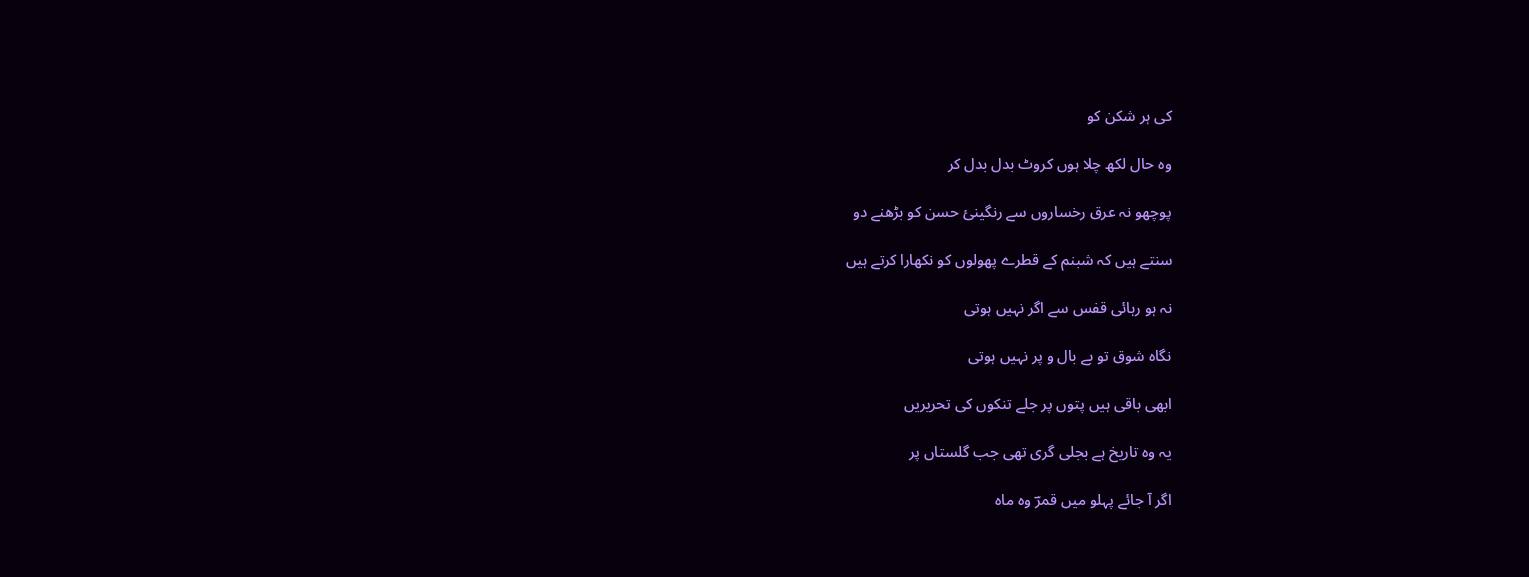کی ہر شکن کو

وہ حال لکھ چلا ہوں کروٹ بدل بدل کر

پوچھو نہ عرق رخساروں سے رنگینئ حسن کو بڑھنے دو

سنتے ہیں کہ شبنم کے قطرے پھولوں کو نکھارا کرتے ہیں

نہ ہو رہائی قفس سے اگر نہیں ہوتی

نگاہ شوق تو بے بال و پر نہیں ہوتی

ابھی باقی ہیں پتوں پر جلے تنکوں کی تحریریں

یہ وہ تاریخ ہے بجلی گری تھی جب گلستاں پر

اگر آ جائے پہلو میں قمرؔ وہ ماہ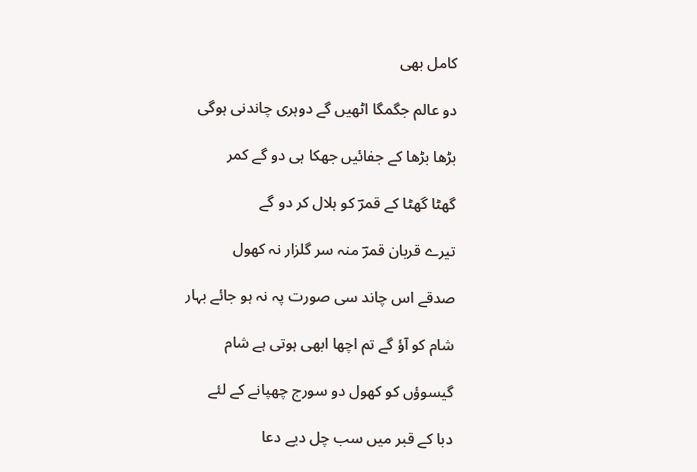کامل بھی

دو عالم جگمگا اٹھیں گے دوہری چاندنی ہوگی

بڑھا بڑھا کے جفائیں جھکا ہی دو گے کمر

گھٹا گھٹا کے قمرؔ کو ہلال کر دو گے

تیرے قربان قمرؔ منہ سر گلزار نہ کھول

صدقے اس چاند سی صورت پہ نہ ہو جائے بہار

شام کو آؤ گے تم اچھا ابھی ہوتی ہے شام

گیسوؤں کو کھول دو سورج چھپانے کے لئے

دبا کے قبر میں سب چل دیے دعا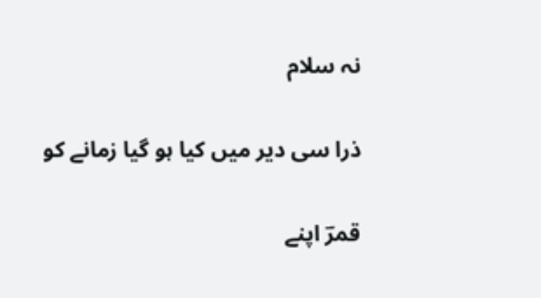نہ سلام

ذرا سی دیر میں کیا ہو گیا زمانے کو

قمرؔ اپنے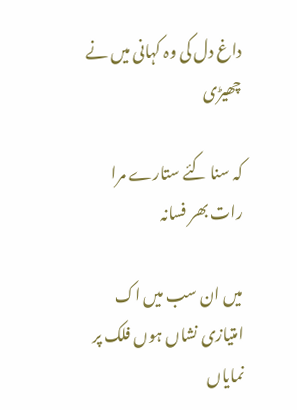داغ دل کی وہ کہانی میں نے چھیڑی

کہ سنا کئے ستارے مرا رات بھر فسانہ

میں ان سب میں اک امتیازی نشاں ہوں فلک پر نمایاں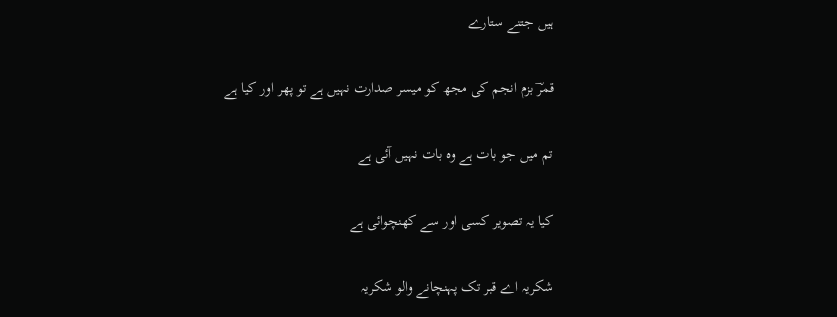ہیں جتنے ستارے

قمرؔ بزم انجم کی مجھ کو میسر صدارت نہیں ہے تو پھر اور کیا ہے

تم میں جو بات ہے وہ بات نہیں آئی ہے

کیا یہ تصویر کسی اور سے کھنچوائی ہے

شکریہ اے قبر تک پہنچانے والو شکریہ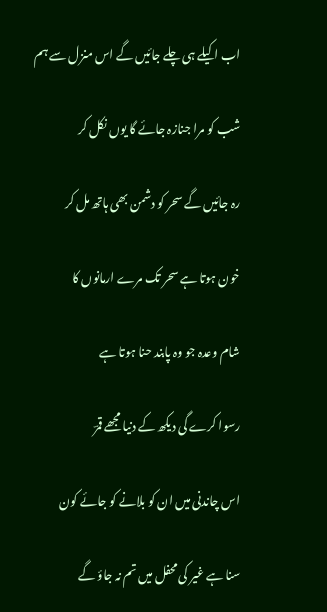اب اکیلے ہی چلے جائیں گے اس منزل سے ہم

شب کو مرا جنازہ جائے گا یوں نکل کر

رہ جائیں گے سحر کو دشمن بھی ہاتھ مل کر

خون ہوتا ہے سحر تک مرے ارمانوں کا

شام وعدہ جو وہ پابند حنا ہوتا ہے

رسوا کرے گی دیکھ کے دنیا مجھے قمرؔ

اس چاندنی میں ان کو بلانے کو جائے کون

سنا ہے غیر کی محفل میں تم نہ جاؤ گے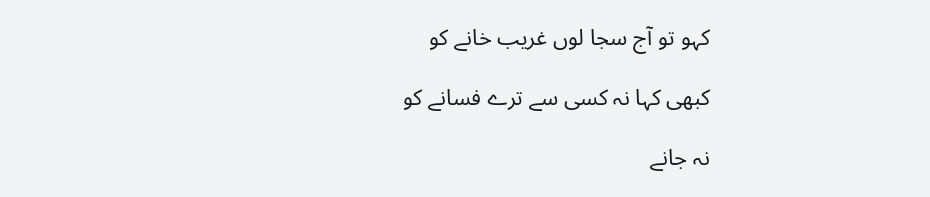کہو تو آج سجا لوں غریب خانے کو

کبھی کہا نہ کسی سے ترے فسانے کو

نہ جانے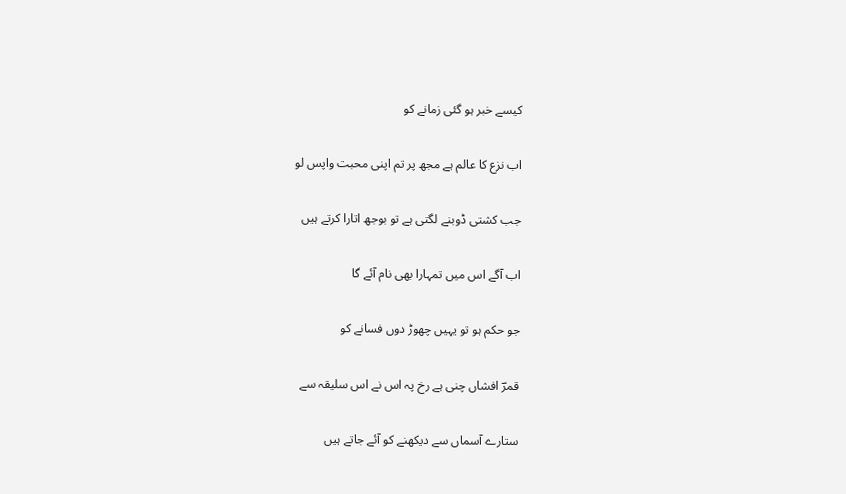کیسے خبر ہو گئی زمانے کو

اب نزع کا عالم ہے مجھ پر تم اپنی محبت واپس لو

جب کشتی ڈوبنے لگتی ہے تو بوجھ اتارا کرتے ہیں

اب آگے اس میں تمہارا بھی نام آئے گا

جو حکم ہو تو یہیں چھوڑ دوں فسانے کو

قمرؔ افشاں چنی ہے رخ پہ اس نے اس سلیقہ سے

ستارے آسماں سے دیکھنے کو آئے جاتے ہیں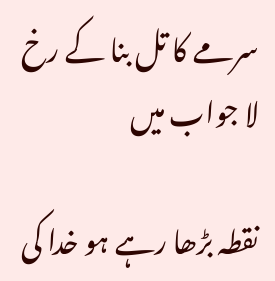سرمے کا تل بنا کے رخ لا جواب میں

نقطہ بڑھا رہے ہو خدا کی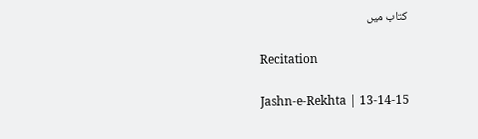کتاب میں

Recitation

Jashn-e-Rekhta | 13-14-15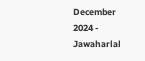December 2024 - Jawaharlal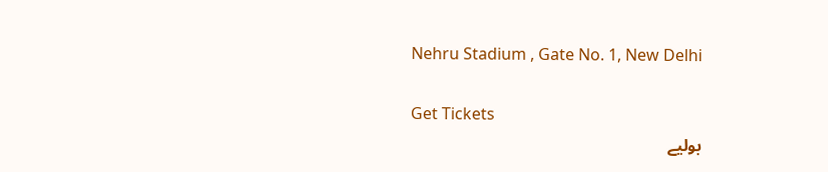Nehru Stadium , Gate No. 1, New Delhi

Get Tickets
بولیے